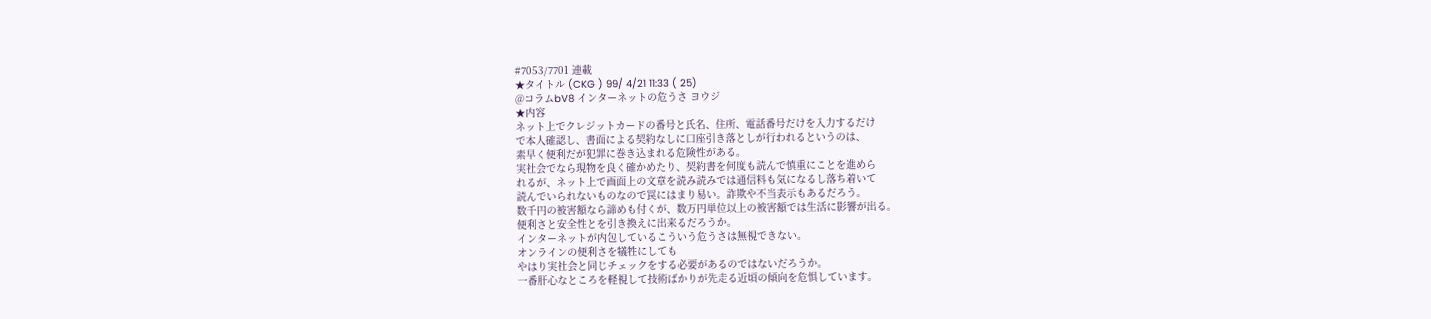#7053/7701 連載
★タイトル (CKG ) 99/ 4/21 11:33 ( 25)
@コラムbV8 インターネットの危うさ ヨウジ
★内容
ネット上でクレジットカードの番号と氏名、住所、電話番号だけを入力するだけ
で本人確認し、書面による契約なしに口座引き落としが行われるというのは、
素早く便利だが犯罪に巻き込まれる危険性がある。
実社会でなら現物を良く確かめたり、契約書を何度も読んで慎重にことを進めら
れるが、ネット上で画面上の文章を読み読みでは通信料も気になるし落ち着いて
読んでいられないものなので罠にはまり易い。詐欺や不当表示もあるだろう。
数千円の被害額なら諦めも付くが、数万円単位以上の被害額では生活に影響が出る。
便利さと安全性とを引き換えに出来るだろうか。
インターネットが内包しているこういう危うさは無視できない。
オンラインの便利さを犠牲にしても
やはり実社会と同じチェックをする必要があるのではないだろうか。
一番肝心なところを軽視して技術ばかりが先走る近頃の傾向を危惧しています。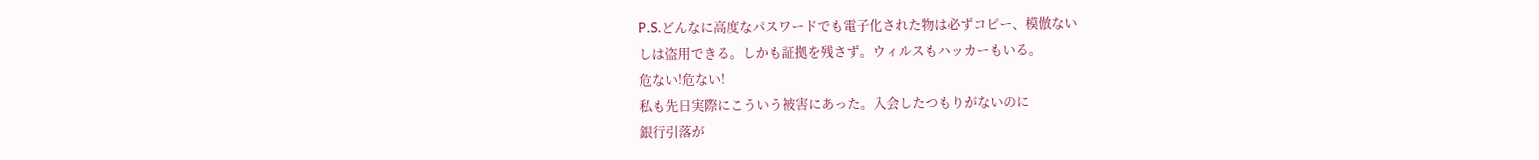P.S.どんなに高度なパスワードでも電子化された物は必ずコピー、模倣ない
しは盗用できる。しかも証拠を残さず。ウィルスもハッカーもいる。
危ない!危ない!
私も先日実際にこういう被害にあった。入会したつもりがないのに
銀行引落が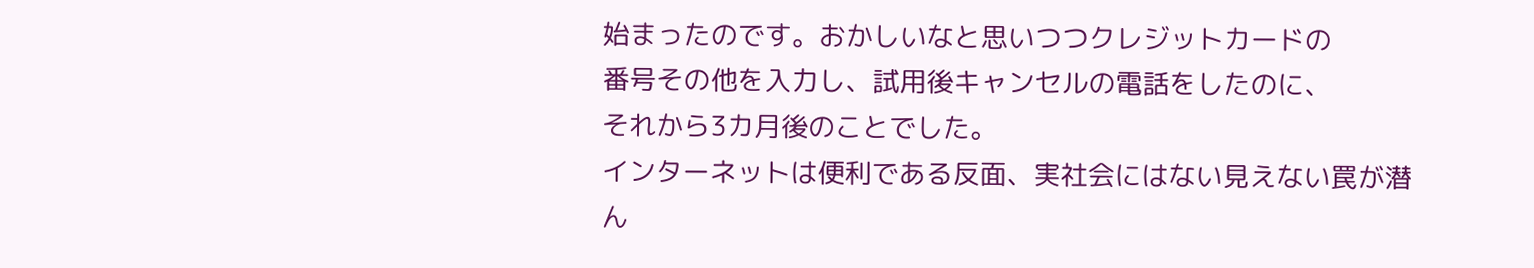始まったのです。おかしいなと思いつつクレジットカードの
番号その他を入力し、試用後キャンセルの電話をしたのに、
それから3カ月後のことでした。
インターネットは便利である反面、実社会にはない見えない罠が潜ん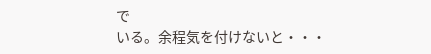で
いる。余程気を付けないと・・・